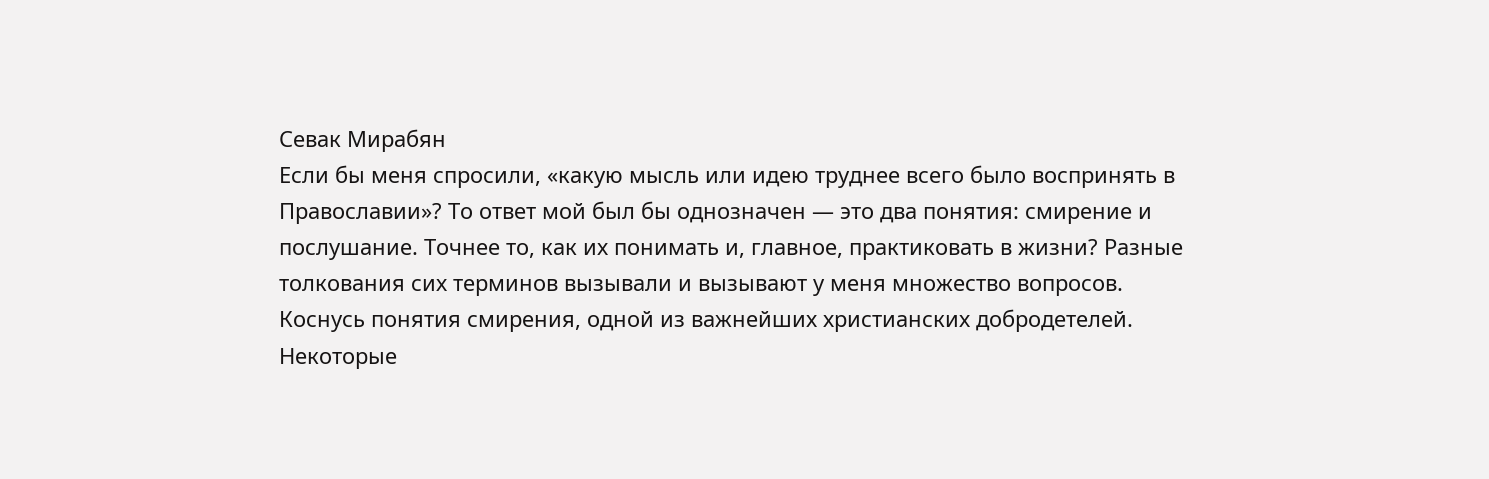Севак Мирабян
Если бы меня спросили, «какую мысль или идею труднее всего было воспринять в Православии»? То ответ мой был бы однозначен — это два понятия: смирение и послушание. Точнее то, как их понимать и, главное, практиковать в жизни? Разные толкования сих терминов вызывали и вызывают у меня множество вопросов.
Коснусь понятия смирения, одной из важнейших христианских добродетелей. Некоторые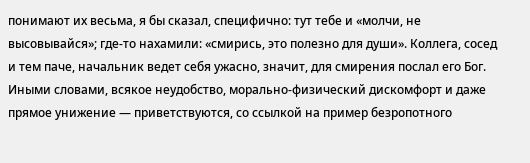понимают их весьма, я бы сказал, специфично: тут тебе и «молчи, не высовывайся»; где-то нахамили: «смирись, это полезно для души». Коллега, сосед и тем паче, начальник ведет себя ужасно, значит, для смирения послал его Бог. Иными словами, всякое неудобство, морально-физический дискомфорт и даже прямое унижение — приветствуются, со ссылкой на пример безропотного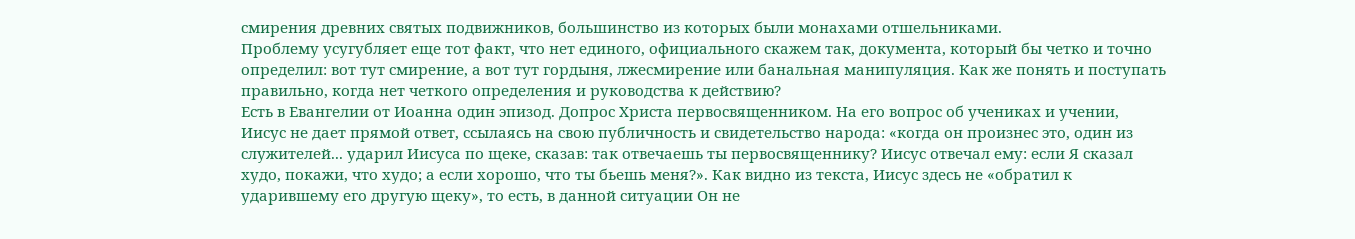смирения древних святых подвижников, большинство из которых были монахами отшельниками.
Проблему усугубляет еще тот факт, что нет единого, официального скажем так, документа, который бы четко и точно определил: вот тут смирение, а вот тут гордыня, лжесмирение или банальная манипуляция. Как же понять и поступать правильно, когда нет четкого определения и руководства к действию?
Есть в Евангелии от Иоанна один эпизод. Допрос Христа первосвященником. На его вопрос об учениках и учении, Иисус не дает прямой ответ, ссылаясь на свою публичность и свидетельство народа: «когда он произнес это, один из служителей... ударил Иисуса по щеке, сказав: так отвечаешь ты первосвященнику? Иисус отвечал ему: если Я сказал худо, покажи, что худо; а если хорошо, что ты бьешь меня?». Как видно из текста, Иисус здесь не «обратил к ударившему его другую щеку», то есть, в данной ситуации Он не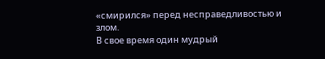«смирился» перед несправедливостью и злом.
В свое время один мудрый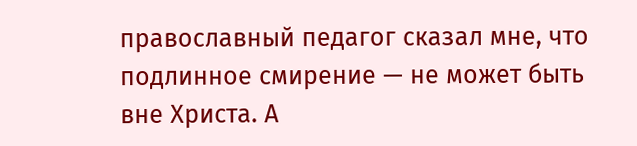православный педагог сказал мне, что подлинное смирение — не может быть вне Христа. А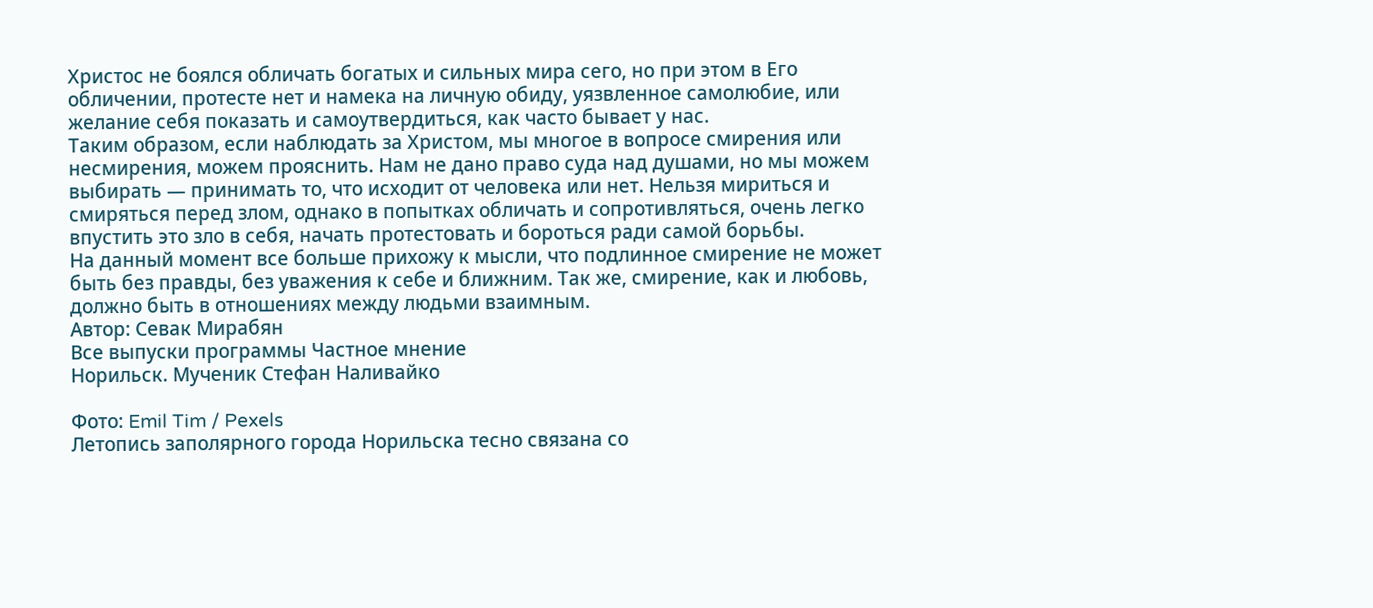Христос не боялся обличать богатых и сильных мира сего, но при этом в Его обличении, протесте нет и намека на личную обиду, уязвленное самолюбие, или желание себя показать и самоутвердиться, как часто бывает у нас.
Таким образом, если наблюдать за Христом, мы многое в вопросе смирения или несмирения, можем прояснить. Нам не дано право суда над душами, но мы можем выбирать — принимать то, что исходит от человека или нет. Нельзя мириться и смиряться перед злом, однако в попытках обличать и сопротивляться, очень легко впустить это зло в себя, начать протестовать и бороться ради самой борьбы.
На данный момент все больше прихожу к мысли, что подлинное смирение не может быть без правды, без уважения к себе и ближним. Так же, смирение, как и любовь, должно быть в отношениях между людьми взаимным.
Автор: Севак Мирабян
Все выпуски программы Частное мнение
Норильск. Мученик Стефан Наливайко

Фото: Emil Tim / Pexels
Летопись заполярного города Норильска тесно связана со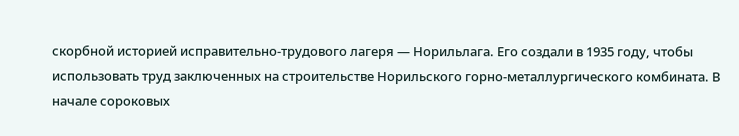скорбной историей исправительно-трудового лагеря — Норильлага. Его создали в 1935 году, чтобы использовать труд заключенных на строительстве Норильского горно-металлургического комбината. В начале сороковых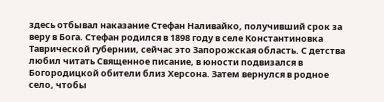здесь отбывал наказание Стефан Наливайко, получивший срок за веру в Бога. Стефан родился в 1898 году в селе Константиновка Таврической губернии, сейчас это Запорожская область. С детства любил читать Священное писание, в юности подвизался в Богородицкой обители близ Херсона. Затем вернулся в родное село, чтобы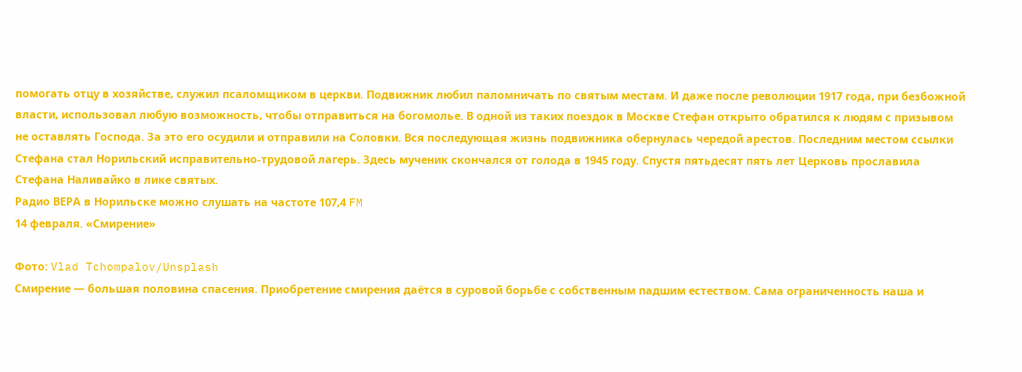помогать отцу в хозяйстве, служил псаломщиком в церкви. Подвижник любил паломничать по святым местам. И даже после революции 1917 года, при безбожной власти, использовал любую возможность, чтобы отправиться на богомолье. В одной из таких поездок в Москве Стефан открыто обратился к людям с призывом не оставлять Господа. За это его осудили и отправили на Соловки. Вся последующая жизнь подвижника обернулась чередой арестов. Последним местом ссылки Стефана стал Норильский исправительно-трудовой лагерь. Здесь мученик скончался от голода в 1945 году. Спустя пятьдесят пять лет Церковь прославила Стефана Наливайко в лике святых.
Радио ВЕРА в Норильске можно слушать на частоте 107,4 FM
14 февраля. «Смирение»

Фото: Vlad Tchompalov/Unsplash
Смирение — большая половина спасения. Приобретение смирения даётся в суровой борьбе с собственным падшим естеством. Сама ограниченность наша и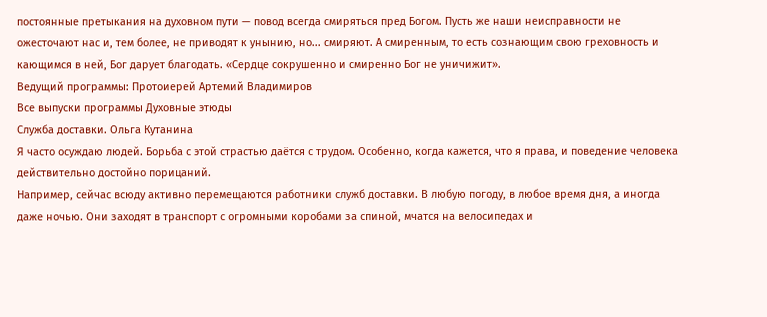постоянные претыкания на духовном пути — повод всегда смиряться пред Богом. Пусть же наши неисправности не ожесточают нас и, тем более, не приводят к унынию, но... смиряют. А смиренным, то есть сознающим свою греховность и кающимся в ней, Бог дарует благодать. «Сердце сокрушенно и смиренно Бог не уничижит».
Ведущий программы: Протоиерей Артемий Владимиров
Все выпуски программы Духовные этюды
Служба доставки. Ольга Кутанина
Я часто осуждаю людей. Борьба с этой страстью даётся с трудом. Особенно, когда кажется, что я права, и поведение человека действительно достойно порицаний.
Например, сейчас всюду активно перемещаются работники служб доставки. В любую погоду, в любое время дня, а иногда даже ночью. Они заходят в транспорт с огромными коробами за спиной, мчатся на велосипедах и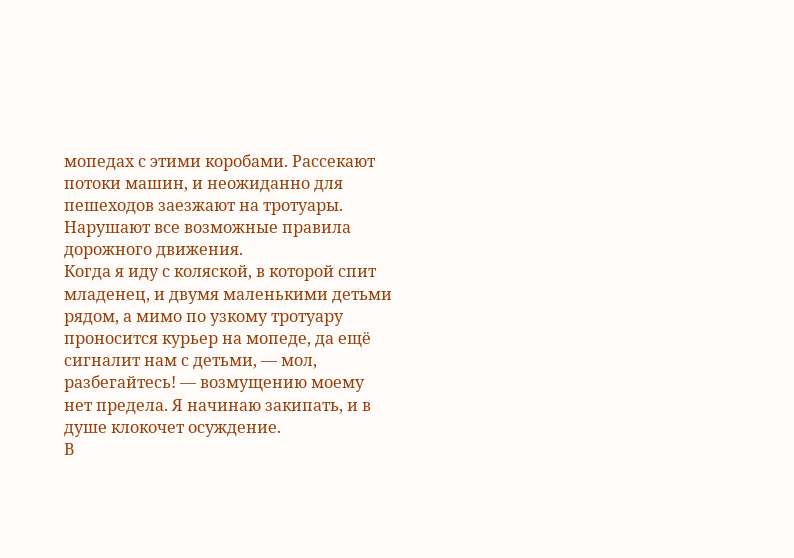мопедах с этими коробами. Рассекают потоки машин, и неожиданно для пешеходов заезжают на тротуары. Нарушают все возможные правила дорожного движения.
Когда я иду с коляской, в которой спит младенец, и двумя маленькими детьми рядом, а мимо по узкому тротуару проносится курьер на мопеде, да ещё сигналит нам с детьми, — мол, разбегайтесь! — возмущению моему нет предела. Я начинаю закипать, и в душе клокочет осуждение.
В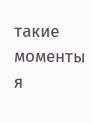такие моменты я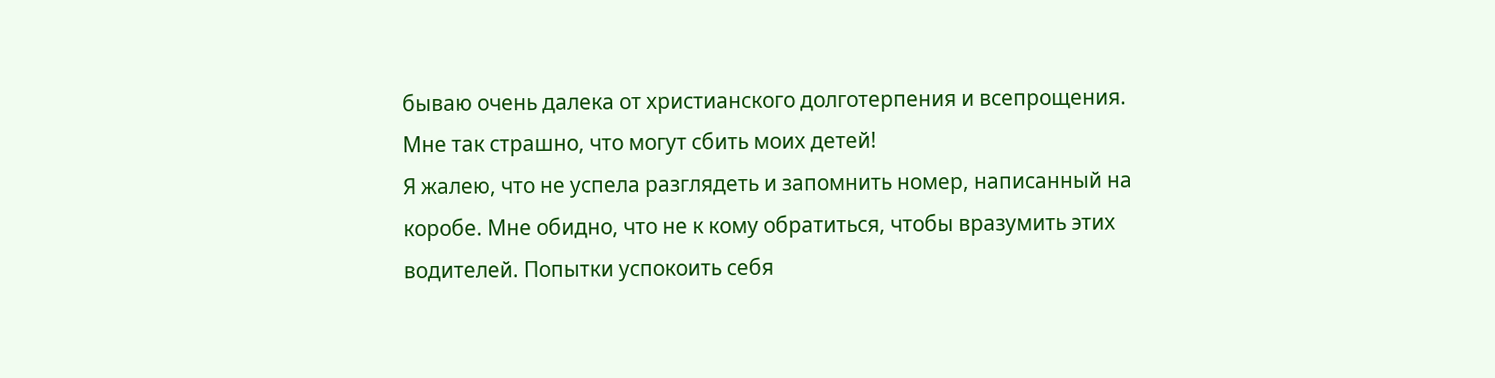бываю очень далека от христианского долготерпения и всепрощения. Мне так страшно, что могут сбить моих детей!
Я жалею, что не успела разглядеть и запомнить номер, написанный на коробе. Мне обидно, что не к кому обратиться, чтобы вразумить этих водителей. Попытки успокоить себя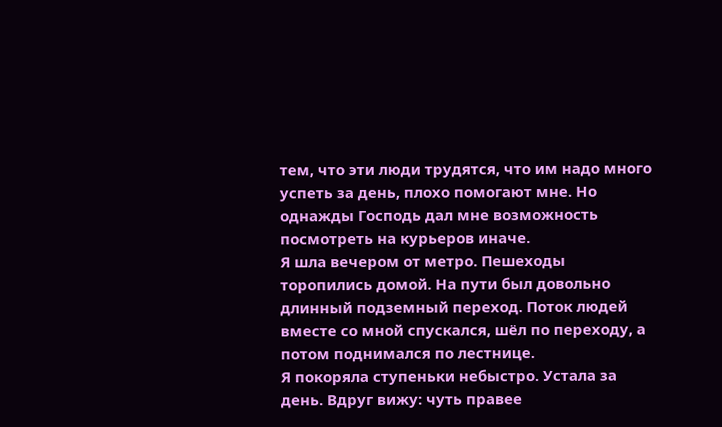тем, что эти люди трудятся, что им надо много успеть за день, плохо помогают мне. Но однажды Господь дал мне возможность посмотреть на курьеров иначе.
Я шла вечером от метро. Пешеходы торопились домой. На пути был довольно длинный подземный переход. Поток людей вместе со мной спускался, шёл по переходу, а потом поднимался по лестнице.
Я покоряла ступеньки небыстро. Устала за день. Вдруг вижу: чуть правее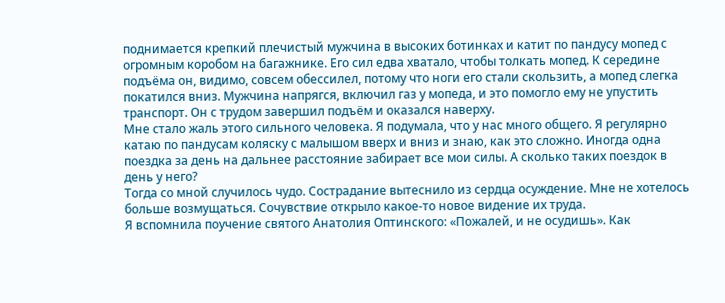поднимается крепкий плечистый мужчина в высоких ботинках и катит по пандусу мопед с огромным коробом на багажнике. Его сил едва хватало, чтобы толкать мопед. К середине подъёма он, видимо, совсем обессилел, потому что ноги его стали скользить, а мопед слегка покатился вниз. Мужчина напрягся, включил газ у мопеда, и это помогло ему не упустить транспорт. Он с трудом завершил подъём и оказался наверху.
Мне стало жаль этого сильного человека. Я подумала, что у нас много общего. Я регулярно катаю по пандусам коляску с малышом вверх и вниз и знаю, как это сложно. Иногда одна поездка за день на дальнее расстояние забирает все мои силы. А сколько таких поездок в день у него?
Тогда со мной случилось чудо. Сострадание вытеснило из сердца осуждение. Мне не хотелось больше возмущаться. Сочувствие открыло какое-то новое видение их труда.
Я вспомнила поучение святого Анатолия Оптинского: «Пожалей, и не осудишь». Как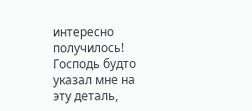интересно получилось! Господь будто указал мне на эту деталь,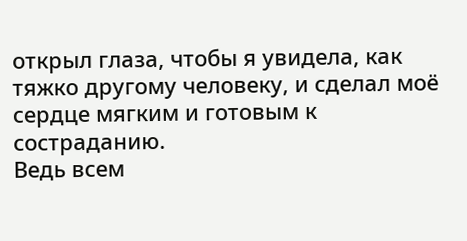открыл глаза, чтобы я увидела, как тяжко другому человеку, и сделал моё сердце мягким и готовым к состраданию.
Ведь всем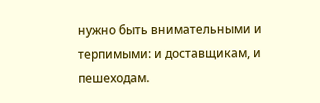нужно быть внимательными и терпимыми: и доставщикам, и пешеходам.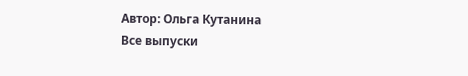Автор: Ольга Кутанина
Все выпуски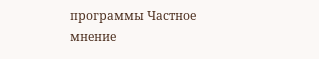программы Частное мнение